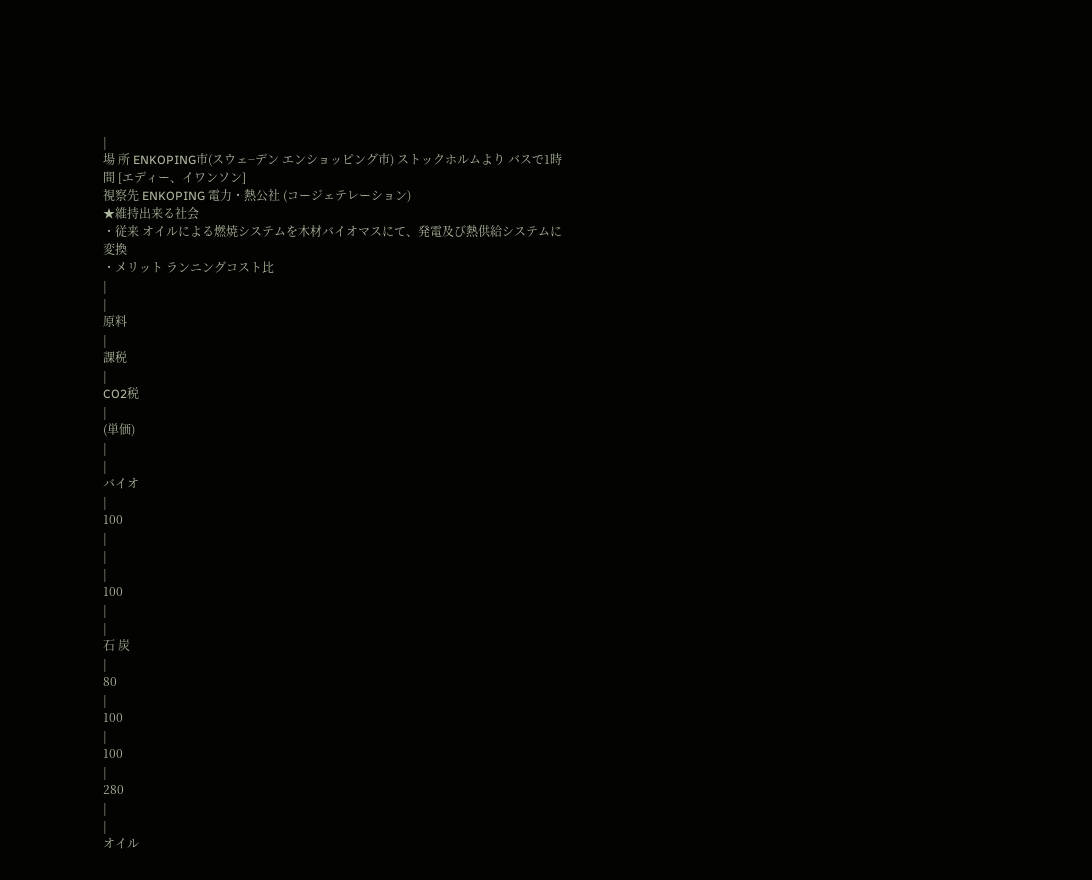|
場 所 ENKOPING市(スウェ−デン エンショッピング市) ストックホルムより バスで1時間 [エディー、イワンソン]
視察先 ENKOPING 電力・熱公社 (コージェテレーション)
★維持出来る社会
・従来 オイルによる燃焼システムを木材バイオマスにて、発電及び熱供給システムに変換
・メリット ランニングコスト比
|
|
原料
|
課税
|
CO2税
|
(単価)
|
|
バイオ
|
100
|
|
|
100
|
|
石 炭
|
80
|
100
|
100
|
280
|
|
オイル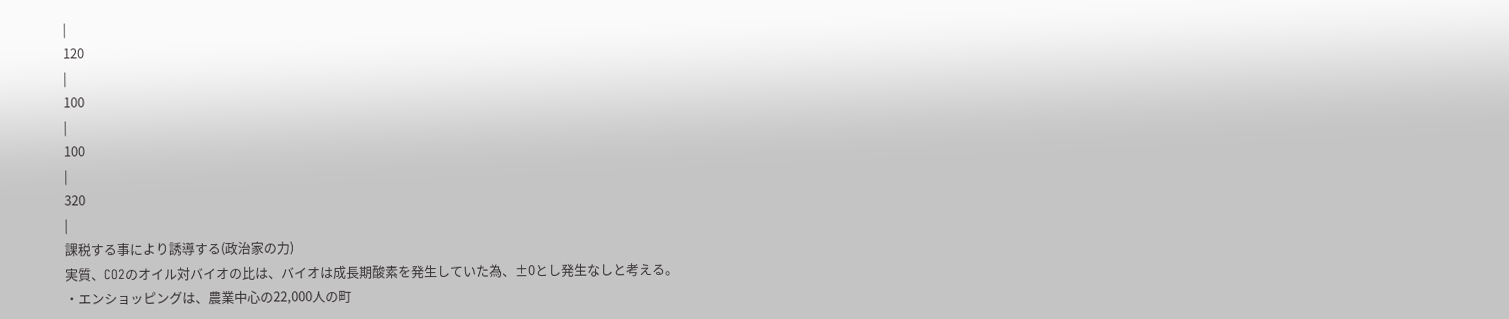|
120
|
100
|
100
|
320
|
課税する事により誘導する(政治家の力)
実質、CO2のオイル対バイオの比は、バイオは成長期酸素を発生していた為、±0とし発生なしと考える。
・エンショッピングは、農業中心の22,000人の町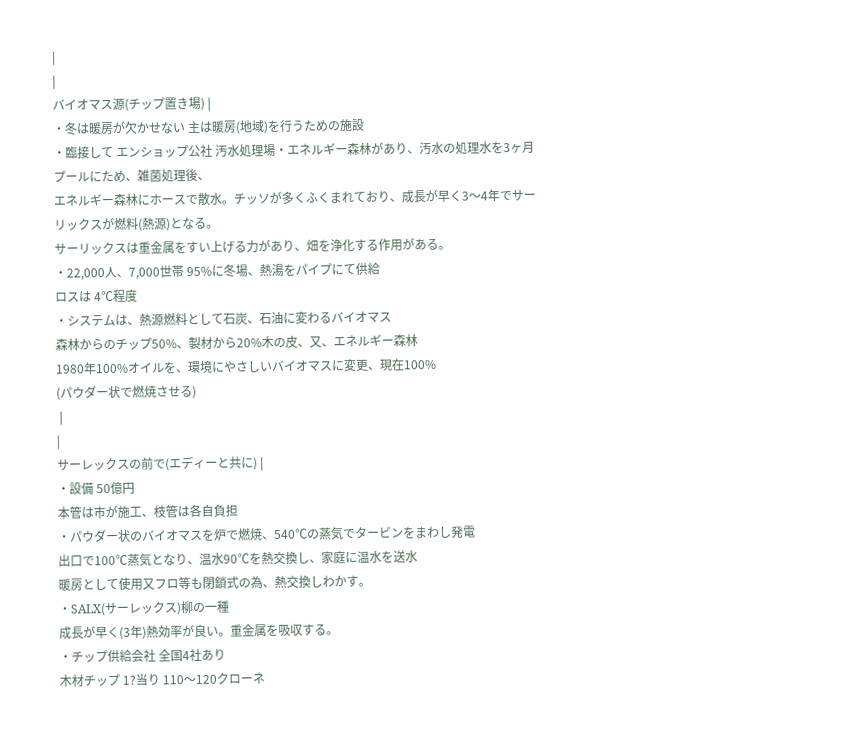|
|
バイオマス源(チップ置き場) |
・冬は暖房が欠かせない 主は暖房(地域)を行うための施設
・臨接して エンショップ公社 汚水処理場・エネルギー森林があり、汚水の処理水を3ヶ月プールにため、雑菌処理後、
エネルギー森林にホースで散水。チッソが多くふくまれており、成長が早く3〜4年でサーリックスが燃料(熱源)となる。
サーリックスは重金属をすい上げる力があり、畑を浄化する作用がある。
・22,000人、7,000世帯 95%に冬場、熱湯をパイプにて供給
ロスは 4℃程度
・システムは、熱源燃料として石炭、石油に変わるバイオマス
森林からのチップ50%、製材から20%木の皮、又、エネルギー森林
1980年100%オイルを、環境にやさしいバイオマスに変更、現在100%
(パウダー状で燃焼させる)
 |
|
サーレックスの前で(エディーと共に) |
・設備 50億円
本管は市が施工、枝管は各自負担
・パウダー状のバイオマスを炉で燃焼、540℃の蒸気でタービンをまわし発電
出口で100℃蒸気となり、温水90℃を熱交換し、家庭に温水を送水
暖房として使用又フロ等も閉鎖式の為、熱交換しわかす。
・SALX(サーレックス)柳の一種
成長が早く(3年)熱効率が良い。重金属を吸収する。
・チップ供給会社 全国4社あり
木材チップ 1?当り 110〜120クローネ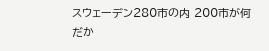スウェーデン280市の内 200市が何だか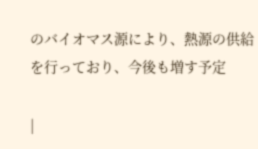のバイオマス源により、熱源の供給を行っており、今後も増す予定

|